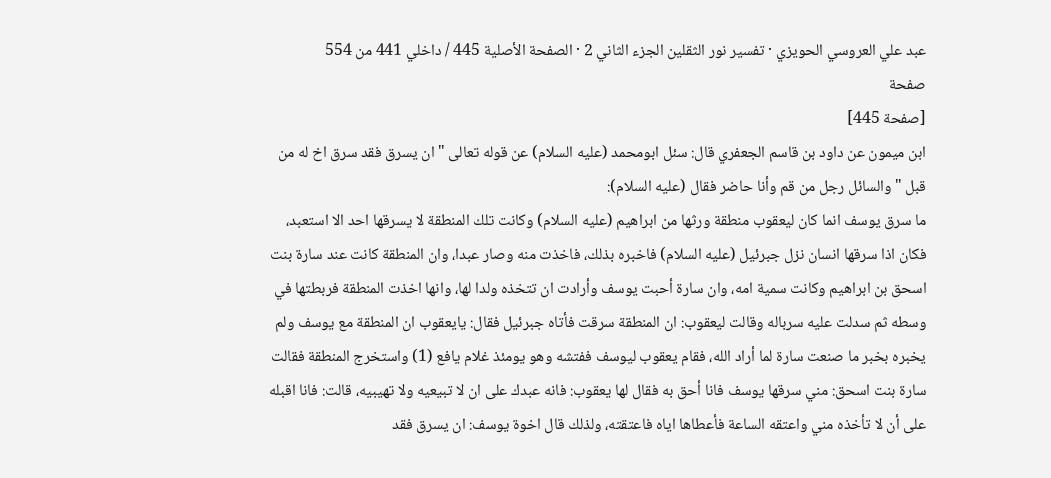عبد علي العروسي الحويزي · تفسير نور الثقلين الجزء الثاني 2 · الصفحة الأصلية 445 / داخلي 441 من 554
صفحة
[صفحة 445]
ابن ميمون عن داود بن قاسم الجعفري قال: سئل ابومحمد (عليه السلام) عن قوله تعالى " ان يسرق فقد سرق اخ له من قبل " والسائل رجل من قم وأنا حاضر فقال (عليه السلام):
ما سرق يوسف انما كان ليعقوب منطقة ورثها من ابراهيم (عليه السلام) وكانت تلك المنطقة لا يسرقها احد الا استعبد، فكان اذا سرقها انسان نزل جبرئيل (عليه السلام) فاخبره بذلك، فاخذت منه وصار عبدا، وان المنطقة كانت عند سارة بنت اسحق بن ابراهيم وكانت سمية امه، وان سارة أحبت يوسف وأرادت ان تتخذه ولدا لها، وانها اخذت المنطقة فربطتها في وسطه ثم سدلت عليه سرباله وقالت ليعقوب: ان المنطقة سرقت فأتاه جبرئيل فقال: يايعقوب ان المنطقة مع يوسف ولم يخبره بخبر ما صنعت سارة لما أراد الله، فقام يعقوب ليوسف ففتشه وهو يومئذ غلام يافع (1) واستخرج المنطقة فقالت سارة بنت اسحق: مني سرقها يوسف فانا أحق به فقال لها يعقوب: فانه عبدك على ان لا تبيعيه ولا تهيبيه، قالت: فانا اقبله على أن لا تأخذه مني واعتقه الساعة فأعطاها اياه فاعتقته، ولذلك قال اخوة يوسف: ان يسرق فقد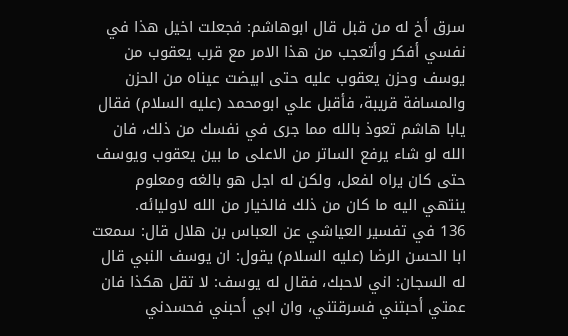سرق أخ له من قبل قال ابوهاشم: فجعلت اخيل هذا في نفسي أفكر وأتعجب من هذا الامر مع قرب يعقوب من يوسف وحزن يعقوب عليه حتى ابيضت عيناه من الحزن والمسافة قريبة، فأقبل علي ابومحمد (عليه السلام) فقال يابا هاشم تعوذ بالله مما جرى في نفسك من ذلك، فان الله لو شاء يرفع الساتر من الاعلى ما بين يعقوب ويوسف حتى كان يراه لفعل، ولكن له اجل هو بالغه ومعلوم ينتهي اليه ما كان من ذلك فالخيار من الله لاوليائه.
136 في تفسير العياشي عن العباس بن هلال قال: سمعت ابا الحسن الرضا (عليه السلام) يقول: ان يوسف النبي قال له السجان: اني لاحبك، فقال له يوسف: لا تقل هكذا فان عمتي أحبتني فسرقتني، وان ابي أحبني فحسدني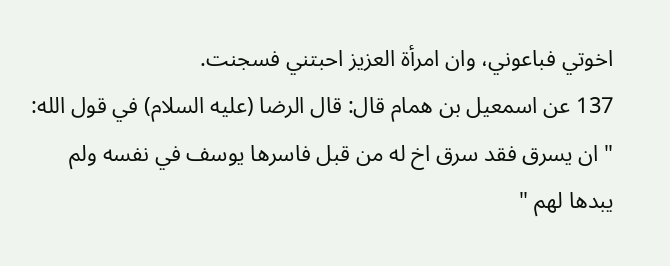اخوتي فباعوني، وان امرأة العزيز احبتني فسجنت.
137 عن اسمعيل بن همام قال: قال الرضا (عليه السلام) في قول الله: " ان يسرق فقد سرق اخ له من قبل فاسرها يوسف في نفسه ولم يبدها لهم "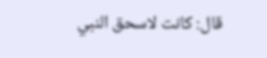قال: كانت لاسحق النبي